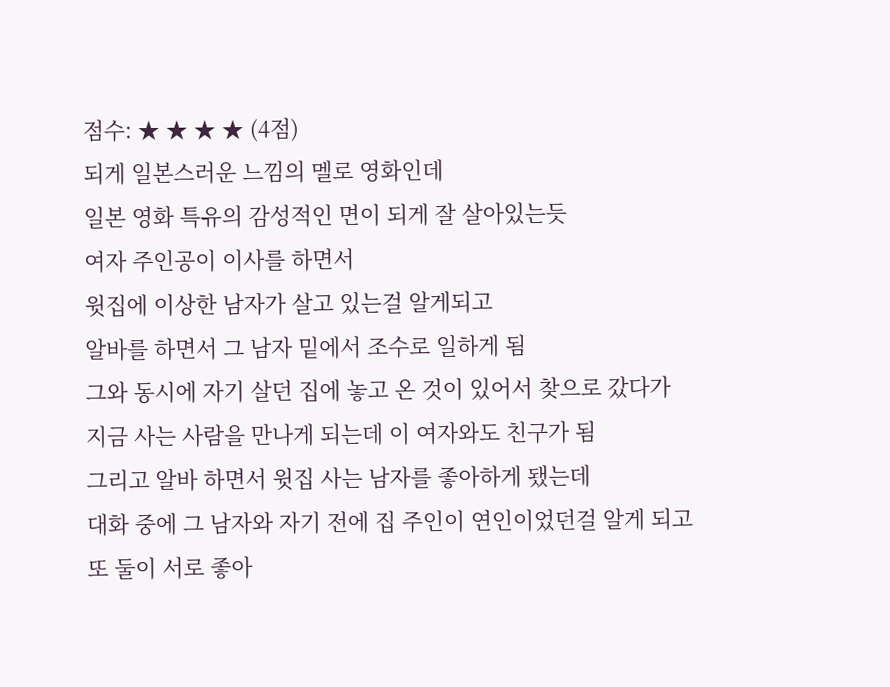점수: ★ ★ ★ ★ (4점)
되게 일본스러운 느낌의 멜로 영화인데
일본 영화 특유의 감성적인 면이 되게 잘 살아있는듯
여자 주인공이 이사를 하면서
윗집에 이상한 남자가 살고 있는걸 알게되고
알바를 하면서 그 남자 밑에서 조수로 일하게 됨
그와 동시에 자기 살던 집에 놓고 온 것이 있어서 찾으로 갔다가
지금 사는 사람을 만나게 되는데 이 여자와도 친구가 됨
그리고 알바 하면서 윗집 사는 남자를 좋아하게 됐는데
대화 중에 그 남자와 자기 전에 집 주인이 연인이었던걸 알게 되고
또 둘이 서로 좋아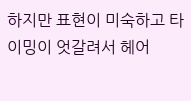하지만 표현이 미숙하고 타이밍이 엇갈려서 헤어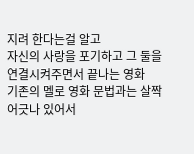지려 한다는걸 알고
자신의 사랑을 포기하고 그 둘을 연결시켜주면서 끝나는 영화
기존의 멜로 영화 문법과는 살짝 어긋나 있어서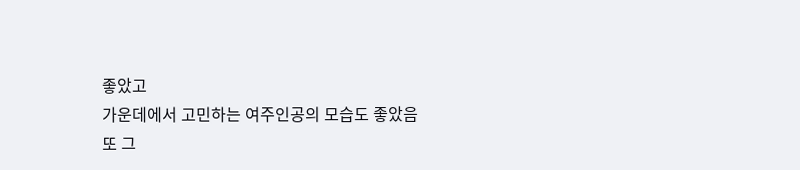좋았고
가운데에서 고민하는 여주인공의 모습도 좋았음
또 그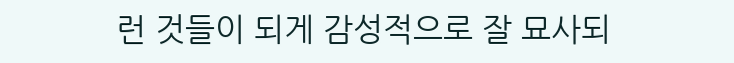런 것들이 되게 감성적으로 잘 묘사되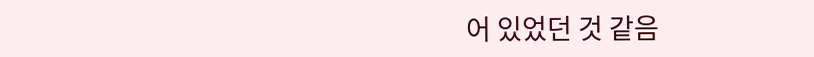어 있었던 것 같음